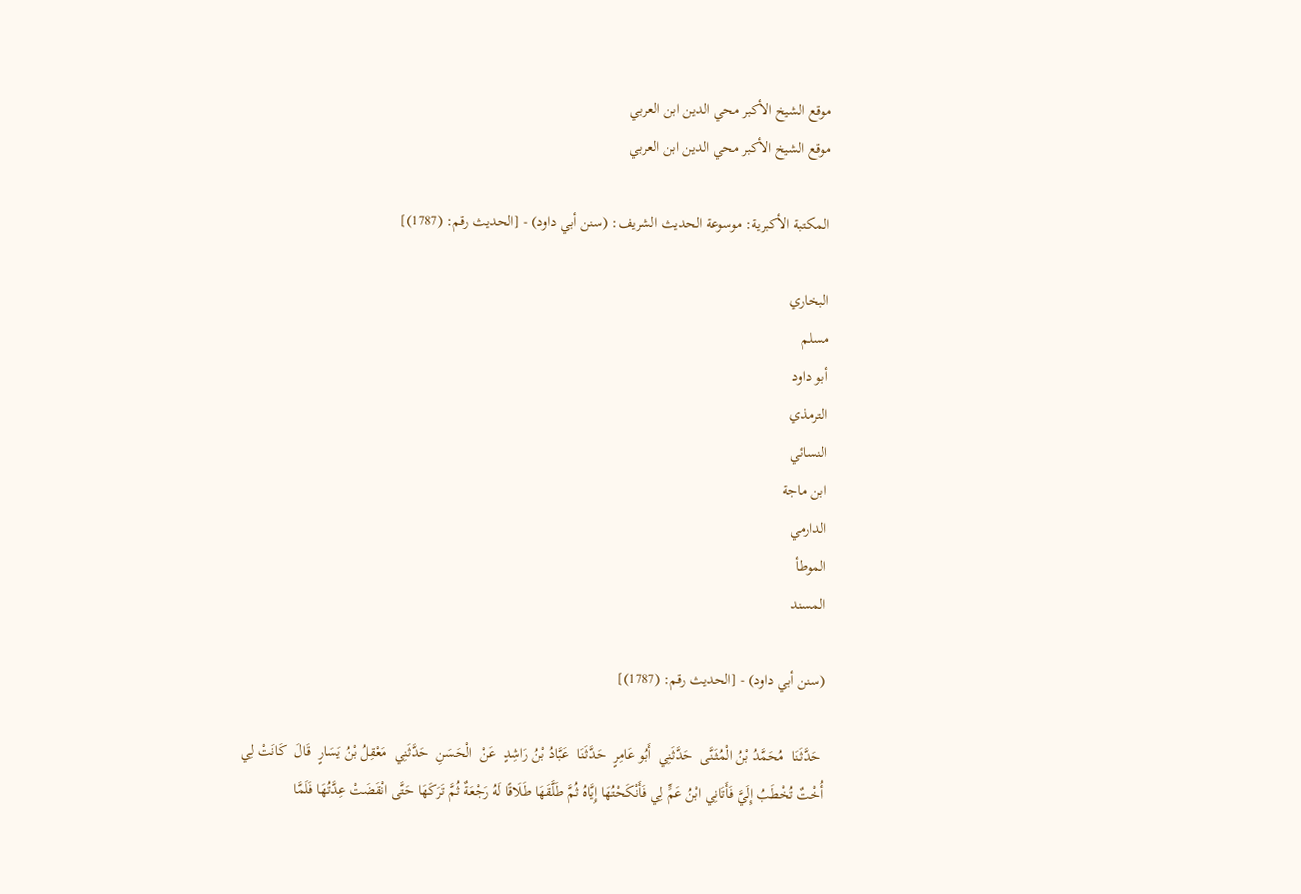موقع الشيخ الأكبر محي الدين ابن العربي
موقع الشيخ الأكبر محي الدين ابن العربي

المكتبة الأكبرية: موسوعة الحديث الشريف: (سنن أبي داود) - [الحديث رقم: (1787)]

البخاري
مسلم
أبو داود
الترمذي
النسائي
ابن ماجة
الدارمي
الموطأ
المسند

(سنن أبي داود) - [الحديث رقم: (1787)]

 حَدَّثَنَا  مُحَمَّدُ بْنُ الْمُثَنَّى  حَدَّثَنِي  أَبُو عَامِرٍ  حَدَّثَنَا  عَبَّادُ بْنُ رَاشِدٍ  عَنْ  الْحَسَنِ  حَدَّثَنِي  مَعْقِلُ بْنُ يَسَارٍ  قَالَ  كَانَتْ لِي أُخْتٌ تُخْطَبُ إِلَيَّ فَأَتَانِي ابْنُ عَمٍّ لِي فَأَنْكَحْتُهَا إِيَّاهُ ثُمَّ طَلَّقَهَا طَلَاقًا لَهُ رَجْعَةٌ ثُمَّ تَرَكَهَا حَتَّى انْقَضَتْ عِدَّتُهَا فَلَمَّا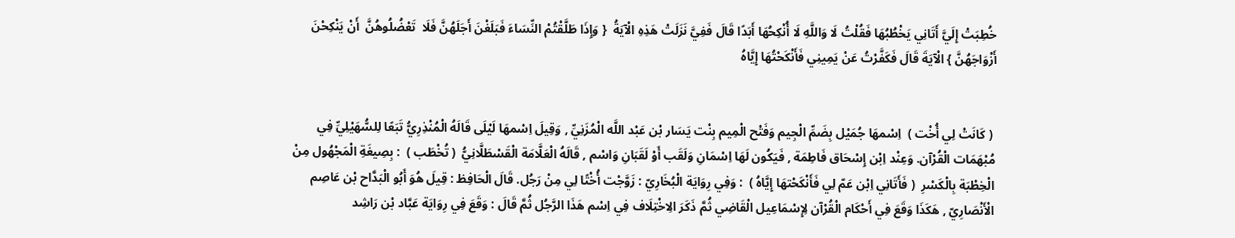خُطِبَتْ إِلَيَّ أَتَانِي يَخْطُبُهَا فَقُلْتُ لَا وَاللَّهِ لَا أُنْكِحُهَا أَبَدًا قَالَ فَفِيَّ نَزَلَتْ هَذِهِ الْآيَةُ  { وَإِذَا طَلَّقْتُمْ النِّسَاءَ فَبَلَغْنَ أَجَلَهُنَّ فَلَا  تَعْضُلُوهُنَّ  أَنْ يَنْكِحْنَ أَزْوَاجَهُنَّ } الْآيَةَ قَالَ فَكَفَّرْتُ عَنْ يَمِينِي فَأَنْكَحْتُهَا إِيَّاهُ


 ( كَانَتْ لِي أُخْت )  اِسْمهَا جُمَيْل بِضَمِّ الْجِيم وَفَتْح الْمِيم بِنْت يَسَار بْن عَبْد اللَّه الْمُزَنِيِّ , وَقِيلَ اِسْمهَا لَيْلَى قَالَهُ الْمُنْذِرِيُّ تَبَعًا لِلسُّهَيْلِيِّ فِي مُبْهَمَات الْقُرْآن. وَعِنْد اِبْن إِسْحَاق فَاطِمَة , فَيَكُون لَهَا اِسْمَانِ وَلَقَب أَوْ لَقَبَانِ وَاسْم , قَالَهُ الْعَلَّامَة الْقَسْطَلَّانِيُّ  ( تُخْطَب )  : بِصِيغَةِ الْمَجْهُول مِنْ الْخِطْبَة بِالْكَسْرِ  ( فَأَتَانِي اِبْن عَمّ لِي فَأَنْكَحْتهَا إِيَّاهُ )  : وَفِي رِوَايَة الْبُخَارِيّ : زَوَّجْت أُخْتًا لِي مِنْ رَجُل. قَالَ الْحَافِظ : قِيلَ هُوَ أَبُو الْبَدَّاح بْن عَاصِم الْأَنْصَارِيّ , هَكَذَا وَقَعَ فِي أَحْكَام الْقُرْآن لِإِسْمَاعِيل الْقَاضِي ثُمَّ ذَكَرَ الِاخْتِلَاف فِي اِسْم هَذَا الرَّجُل ثُمَّ قَالَ : وَقَعَ فِي رِوَايَة عَبَّاد بْن رَاشِد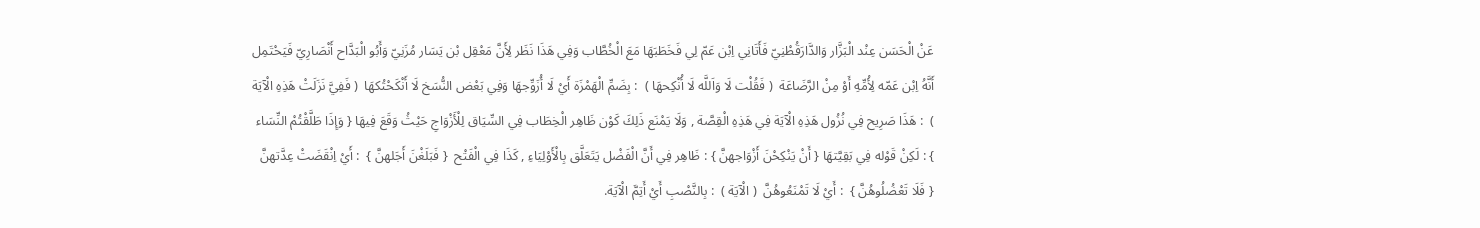عَنْ الْحَسَن عِنْد الْبَزَّار وَالدَّارَقُطْنِيّ فَأَتَانِي اِبْن عَمّ لِي فَخَطَبَهَا مَعَ الْخُطَّاب وَفِي هَذَا نَظَر لِأَنَّ مَعْقِل بْن يَسَار مُزَنِيّ وَأَبُو الْبَدَّاح أَنْصَارِيّ فَيَحْتَمِل أَنَّهُ اِبْن عَمّه لِأُمِّهِ أَوْ مِنْ الرَّضَاعَة  ( فَقُلْت لَا وَاَللَّه لَا أُنْكِحهَا )  : بِضَمِّ الْهَمْزَة أَيْ لَا أُزَوِّجهَا وَفِي بَعْض النُّسَخ لَا أَنْكَحْتُكهَا  ( فَفِيَّ نَزَلَتْ هَذِهِ الْآيَة )  : هَذَا صَرِيح فِي نُزُول هَذِهِ الْآيَة فِي هَذِهِ الْقِصَّة , وَلَا يَمْنَع ذَلِكَ كَوْن ظَاهِر الْخِطَاب فِي السِّيَاق لِلْأَزْوَاجِ حَيْثُ وَقَعَ فِيهَا { وَإِذَا طَلَّقْتُمْ النِّسَاء } : لَكِنْ قَوْله فِي بَقِيَّتهَا { أَنْ يَنْكِحْنَ أَزْوَاجهنَّ } : ظَاهِر فِي أَنَّ الْفَضْل يَتَعَلَّق بِالْأَوْلِيَاءِ , كَذَا فِي الْفَتْح  { فَبَلَغْنَ أَجَلهنَّ }  : أَيْ اِنْقَضَتْ عِدَّتهنَّ  { فَلَا تَعْضُلُوهُنَّ }  : أَيْ لَا تَمْنَعُوهُنَّ  ( الْآيَة )  : بِالنَّصْبِ أَيْ أَتِمَّ الْآيَة.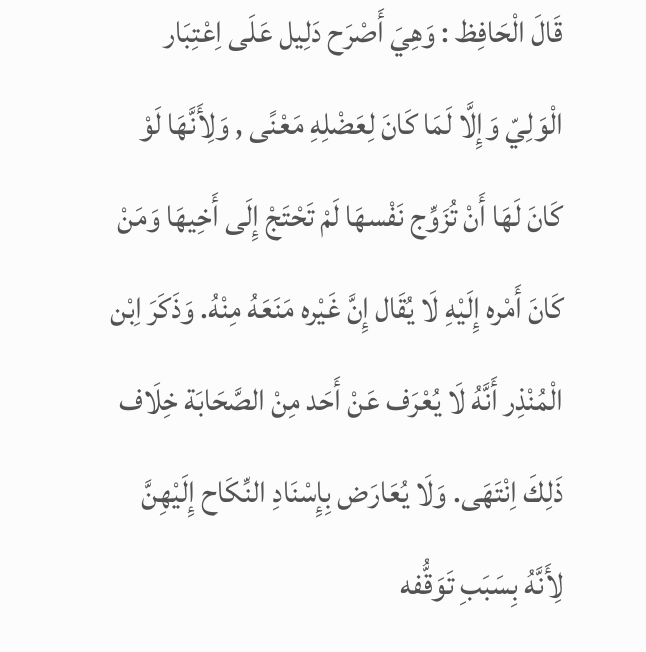قَالَ الْحَافِظ : وَهِيَ أَصْرَح دَلِيل عَلَى اِعْتِبَار الْوَلِيّ وَإِلَّا لَمَا كَانَ لِعَضْلِهِ مَعْنًى , وَلِأَنَّهَا لَوْ كَانَ لَهَا أَنْ تُزَوِّج نَفْسهَا لَمْ تَحْتَجْ إِلَى أَخِيهَا وَمَنْ كَانَ أَمْره إِلَيْهِ لَا يُقَال إِنَّ غَيْره مَنَعَهُ مِنْهُ. وَذَكَرَ اِبْن الْمُنْذِر أَنَّهُ لَا يُعْرَف عَنْ أَحَد مِنْ الصَّحَابَة خِلَاف ذَلِكَ اِنْتَهَى. وَلَا يُعَارَض بِإِسْنَادِ النِّكَاح إِلَيْهِنَّ لِأَنَّهُ بِسَبَبِ تَوَقُّفه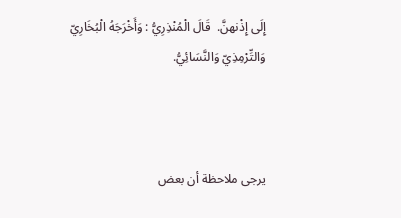إِلَى إِذْنهنَّ.  قَالَ الْمُنْذِرِيُّ : وَأَخْرَجَهُ الْبُخَارِيّ وَالتِّرْمِذِيّ وَالنَّسَائِيُّ.



يرجى ملاحظة أن بعض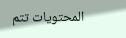المحتويات تتم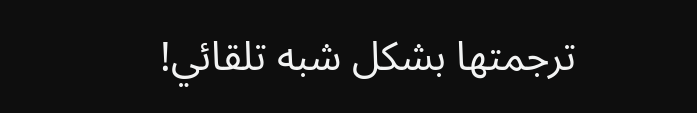ترجمتها بشكل شبه تلقائي!